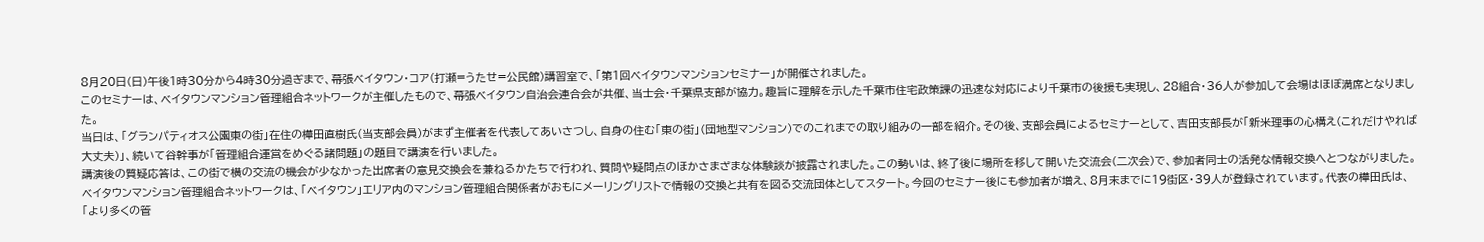8月20日(日)午後1時30分から4時30分過ぎまで、幕張ベイタウン・コア(打瀬=うたせ=公民館)講習室で、「第1回ベイタウンマンションセミナー」が開催されました。
このセミナーは、ベイタウンマンション管理組合ネットワークが主催したもので、幕張ベイタウン自治会連合会が共催、当士会・千葉県支部が協力。趣旨に理解を示した千葉市住宅政策課の迅速な対応により千葉市の後援も実現し、28組合・36人が参加して会場はほぼ満席となりました。
当日は、「グランパティオス公園東の街」在住の樺田直樹氏(当支部会員)がまず主催者を代表してあいさつし、自身の住む「東の街」(団地型マンション)でのこれまでの取り組みの一部を紹介。その後、支部会員によるセミナーとして、吉田支部長が「新米理事の心構え(これだけやれば大丈夫)」、続いて谷幹事が「管理組合運営をめぐる諸問題」の題目で講演を行いました。
講演後の質疑応答は、この街で横の交流の機会が少なかった出席者の意見交換会を兼ねるかたちで行われ、質問や疑問点のほかさまざまな体験談が披露されました。この勢いは、終了後に場所を移して開いた交流会(二次会)で、参加者同士の活発な情報交換へとつながりました。
ベイタウンマンション管理組合ネットワークは、「ベイタウン」エリア内のマンション管理組合関係者がおもにメーリングリストで情報の交換と共有を図る交流団体としてスタート。今回のセミナー後にも参加者が増え、8月末までに19街区・39人が登録されています。代表の樺田氏は、「より多くの管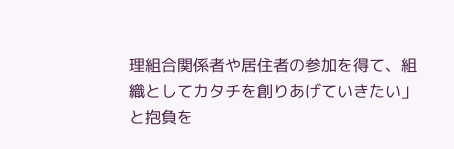理組合関係者や居住者の参加を得て、組織としてカタチを創りあげていきたい」と抱負を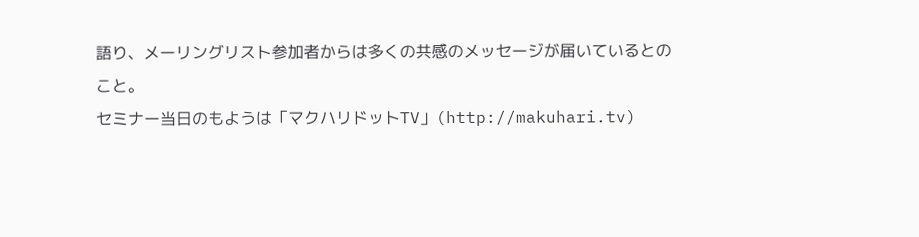語り、メーリングリスト参加者からは多くの共感のメッセージが届いているとのこと。
セミナー当日のもようは「マクハリドットTV」(http://makuhari.tv)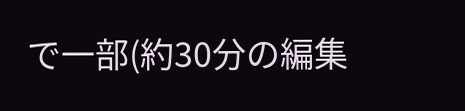で一部(約30分の編集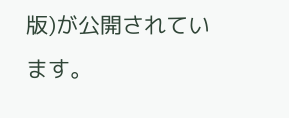版)が公開されています。